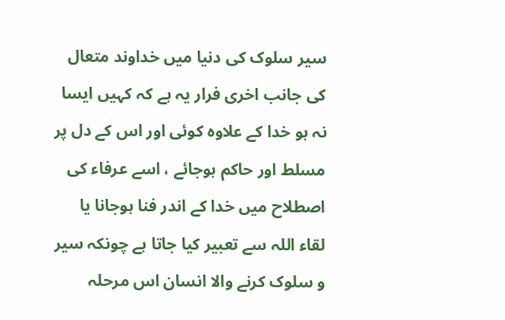سیر سلوک کی دنیا میں خداوند متعال کی جانب اخری فرار یہ ہے کہ کہیں ایسا نہ ہو خدا کے علاوہ کوئی اور اس کے دل پر مسلط اور حاکم ہوجائے ، اسے عرفاء کی اصطلاح میں خدا کے اندر فنا ہوجانا یا لقاء اللہ سے تعبیر کیا جاتا ہے چونکہ سیر و سلوک کرنے والا انسان اس مرحلہ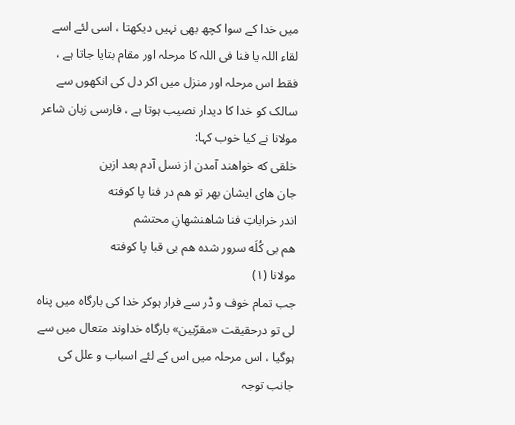میں خدا کے سوا کچھ بھی نہیں دیکھتا ، اسی لئے اسے لقاء اللہ یا فنا فی اللہ کا مرحلہ اور مقام بتایا جاتا ہے ، فقط اس مرحلہ اور منزل میں اکر دل کی انکھوں سے سالک کو خدا کا دیدار نصیب ہوتا ہے ، فارسی زبان شاعر مولانا نے کیا خوب کہا:
خلقی که خواهند آمدن از نسل آدم بعد ازین
جان های ایشان بهر تو هم در فنا پا کوفته
اندر خراباتِ فنا شاهنشهانِ محتشم
هم بی کُلَه سرور شده هم بی قبا پا کوفته
مولانا (۱)
جب تمام خوف و ڈر سے فرار ہوکر خدا کی بارگاہ میں پناہ لی تو درحقیقت «مقرّبین» بارگاہ خداوند متعال میں سے ہوگیا ، اس مرحلہ میں اس کے لئے اسباب و علل کی جانب توجہ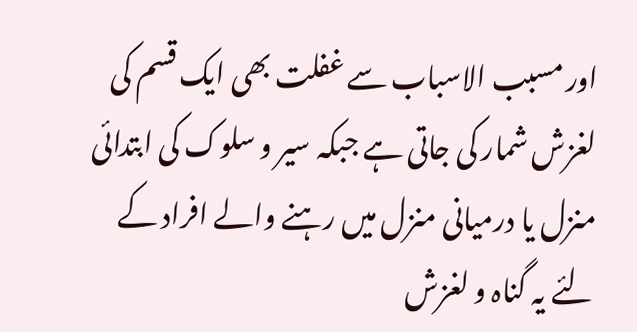اور مسبب الاسباب سے غفلت بھی ایک قسم کی لغزش شمار کی جاتی ہے جبکہ سیر و سلوک کی ابتدائی منزل یا درمیانی منزل میں رہنے والے افراد کے لئے یہ گناہ و لغزش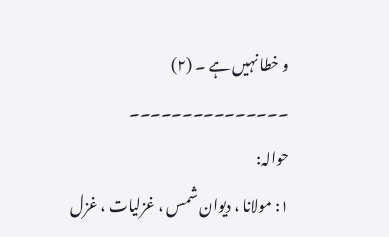و خطا نہیں ہے ۔ (۲)
۔۔۔۔۔۔۔۔۔۔۔۔۔۔۔
حوالہ:
۱: مولانا ، دیوان شمس ، غزلیات ، غزل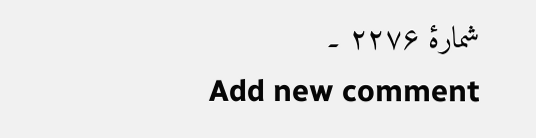شمارهٔ ۲۲۷۶ ۔
Add new comment